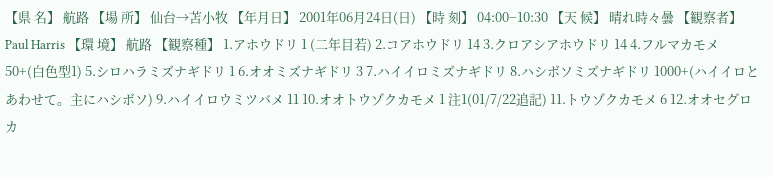【県 名】 航路 【場 所】 仙台→苫小牧 【年月日】 2001年06月24日(日) 【時 刻】 04:00−10:30 【天 候】 晴れ時々曇 【観察者】 Paul Harris 【環 境】 航路 【観察種】 1.アホウドリ 1 (二年目若) 2.コアホウドリ 14 3.クロアシアホウドリ 14 4.フルマカモメ 50+(白色型1) 5.シロハラミズナギドリ 1 6.オオミズナギドリ 3 7.ハイイロミズナギドリ 8.ハシボソミズナギドリ 1000+(ハイイロとあわせて。主にハシボソ) 9.ハイイロウミツバメ 11 10.オオトウゾクカモメ 1 注1(01/7/22追記) 11.トウゾクカモメ 6 12.オオセグロカ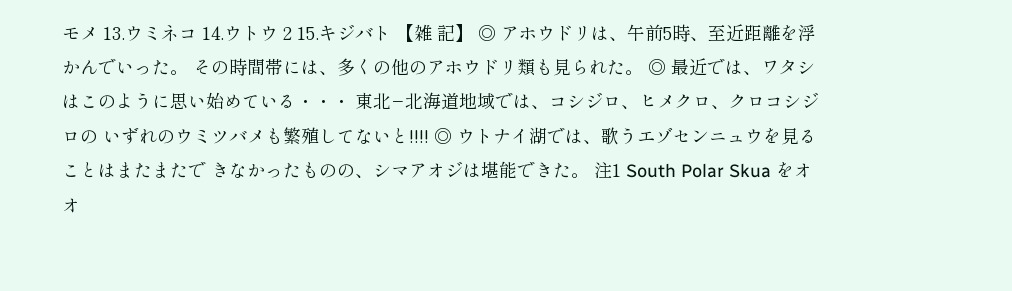モメ 13.ウミネコ 14.ウトウ 2 15.キジバト 【雑 記】 ◎ アホウドリは、午前5時、至近距離を浮かんでいった。 その時間帯には、多くの他のアホウドリ類も見られた。 ◎ 最近では、ワタシはこのように思い始めている・・・ 東北−北海道地域では、コシジロ、ヒメクロ、クロコシジロの いずれのウミツバメも繁殖してないと!!!! ◎ ウトナイ湖では、歌うエゾセンニュウを見ることはまたまたで きなかったものの、シマアオジは堪能できた。 注1 South Polar Skua をオオ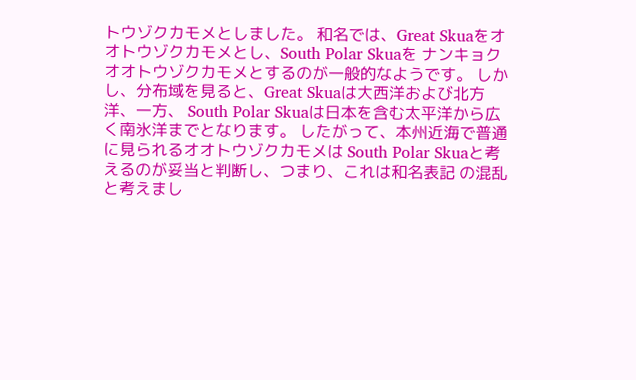トウゾクカモメとしました。 和名では、Great Skuaをオオトウゾクカモメとし、South Polar Skuaを ナンキョクオオトウゾクカモメとするのが一般的なようです。 しかし、分布域を見ると、Great Skuaは大西洋および北方洋、一方、 South Polar Skuaは日本を含む太平洋から広く南氷洋までとなります。 したがって、本州近海で普通に見られるオオトウゾクカモメは South Polar Skuaと考えるのが妥当と判断し、つまり、これは和名表記 の混乱と考えまし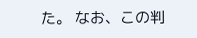た。 なお、この判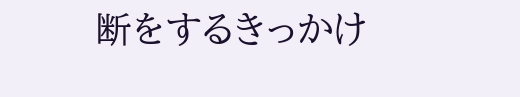断をするきっかけ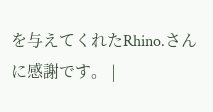を与えてくれたRhino.さんに感謝です。 |